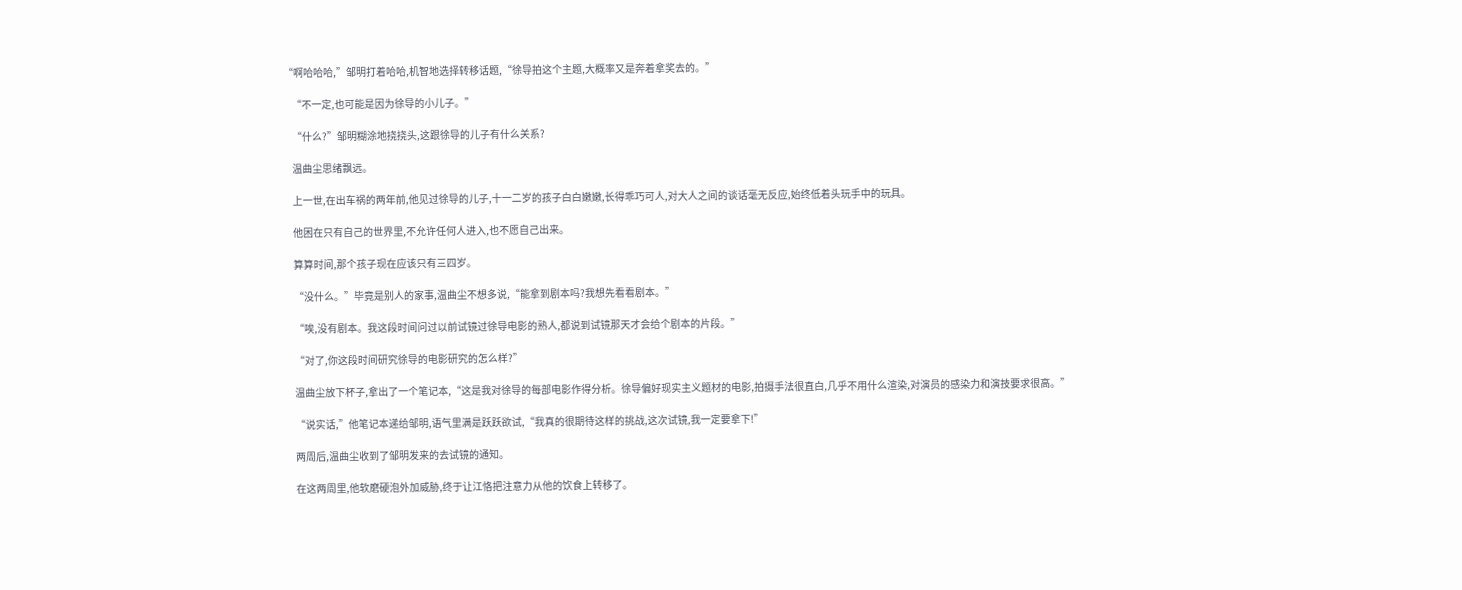“啊哈哈哈,”邹明打着哈哈,机智地选择转移话题,“徐导拍这个主题,大概率又是奔着拿奖去的。”

    “不一定,也可能是因为徐导的小儿子。”

    “什么?”邹明糊涂地挠挠头,这跟徐导的儿子有什么关系?

    温曲尘思绪飘远。

    上一世,在出车祸的两年前,他见过徐导的儿子,十一二岁的孩子白白嫩嫩,长得乖巧可人,对大人之间的谈话毫无反应,始终低着头玩手中的玩具。

    他困在只有自己的世界里,不允许任何人进入,也不愿自己出来。

    算算时间,那个孩子现在应该只有三四岁。

    “没什么。”毕竟是别人的家事,温曲尘不想多说,“能拿到剧本吗?我想先看看剧本。”

    “唉,没有剧本。我这段时间问过以前试镜过徐导电影的熟人,都说到试镜那天才会给个剧本的片段。”

    “对了,你这段时间研究徐导的电影研究的怎么样?”

    温曲尘放下杯子,拿出了一个笔记本,“这是我对徐导的每部电影作得分析。徐导偏好现实主义题材的电影,拍摄手法很直白,几乎不用什么渲染,对演员的感染力和演技要求很高。”

    “说实话,”他笔记本递给邹明,语气里满是跃跃欲试,“我真的很期待这样的挑战,这次试镜,我一定要拿下!”

    两周后,温曲尘收到了邹明发来的去试镜的通知。

    在这两周里,他软磨硬泡外加威胁,终于让江恪把注意力从他的饮食上转移了。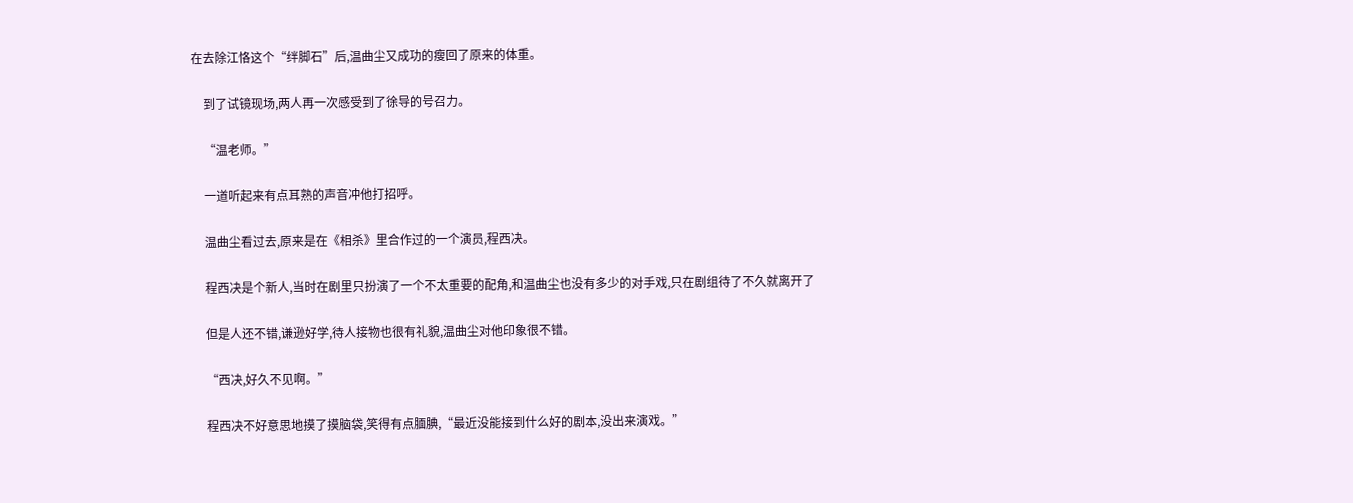在去除江恪这个“绊脚石”后,温曲尘又成功的瘦回了原来的体重。

    到了试镜现场,两人再一次感受到了徐导的号召力。

    “温老师。”

    一道听起来有点耳熟的声音冲他打招呼。

    温曲尘看过去,原来是在《相杀》里合作过的一个演员,程西决。

    程西决是个新人,当时在剧里只扮演了一个不太重要的配角,和温曲尘也没有多少的对手戏,只在剧组待了不久就离开了

    但是人还不错,谦逊好学,待人接物也很有礼貌,温曲尘对他印象很不错。

    “西决,好久不见啊。”

    程西决不好意思地摸了摸脑袋,笑得有点腼腆,“最近没能接到什么好的剧本,没出来演戏。”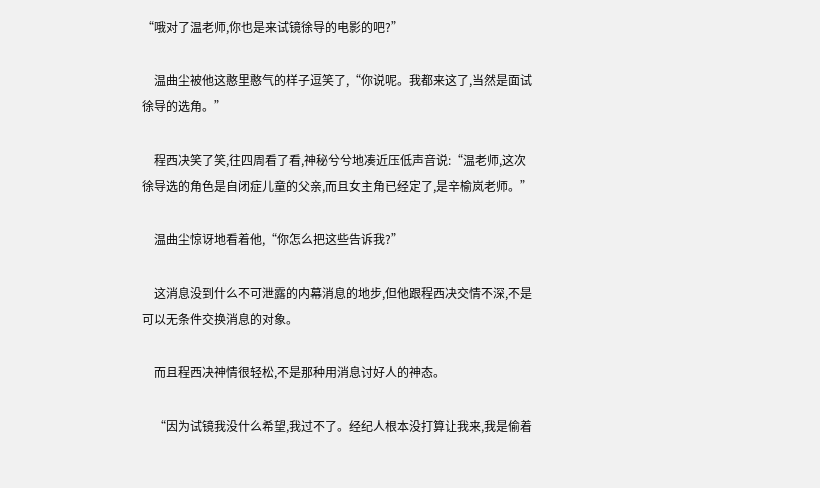“哦对了温老师,你也是来试镜徐导的电影的吧?”

    温曲尘被他这憨里憨气的样子逗笑了,“你说呢。我都来这了,当然是面试徐导的选角。”

    程西决笑了笑,往四周看了看,神秘兮兮地凑近压低声音说:“温老师,这次徐导选的角色是自闭症儿童的父亲,而且女主角已经定了,是辛榆岚老师。”

    温曲尘惊讶地看着他,“你怎么把这些告诉我?”

    这消息没到什么不可泄露的内幕消息的地步,但他跟程西决交情不深,不是可以无条件交换消息的对象。

    而且程西决神情很轻松,不是那种用消息讨好人的神态。

    “因为试镜我没什么希望,我过不了。经纪人根本没打算让我来,我是偷着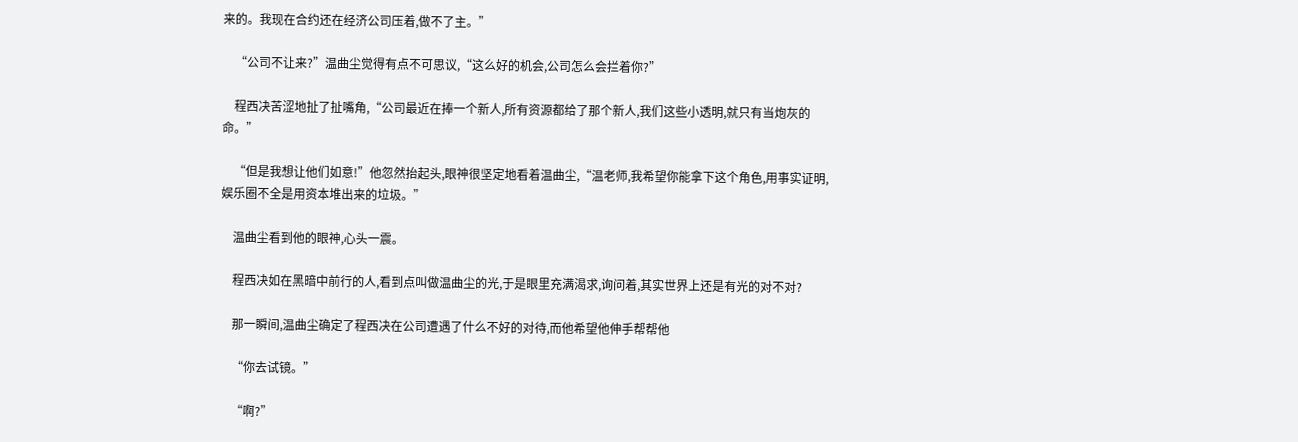来的。我现在合约还在经济公司压着,做不了主。”

    “公司不让来?”温曲尘觉得有点不可思议,“这么好的机会,公司怎么会拦着你?”

    程西决苦涩地扯了扯嘴角,“公司最近在捧一个新人,所有资源都给了那个新人,我们这些小透明,就只有当炮灰的命。”

    “但是我想让他们如意!”他忽然抬起头,眼神很坚定地看着温曲尘,“温老师,我希望你能拿下这个角色,用事实证明,娱乐圈不全是用资本堆出来的垃圾。”

    温曲尘看到他的眼神,心头一震。

    程西决如在黑暗中前行的人,看到点叫做温曲尘的光,于是眼里充满渴求,询问着,其实世界上还是有光的对不对?

    那一瞬间,温曲尘确定了程西决在公司遭遇了什么不好的对待,而他希望他伸手帮帮他

    “你去试镜。”

    “啊?”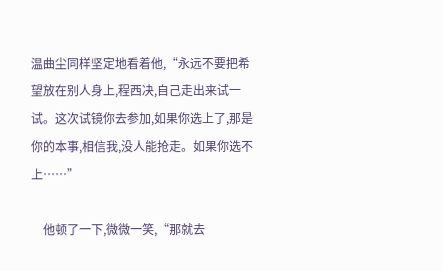温曲尘同样坚定地看着他,“永远不要把希望放在别人身上,程西决,自己走出来试一试。这次试镜你去参加,如果你选上了,那是你的本事,相信我,没人能抢走。如果你选不上……”

    他顿了一下,微微一笑,“那就去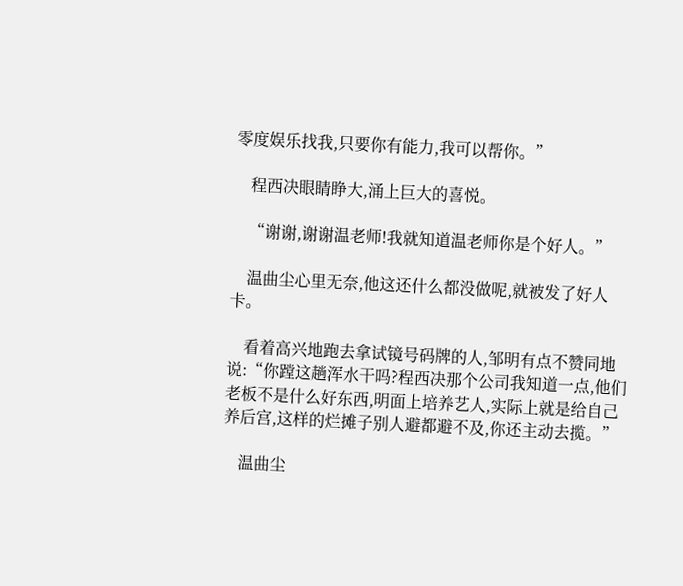零度娱乐找我,只要你有能力,我可以帮你。”

    程西决眼睛睁大,涌上巨大的喜悦。

    “谢谢,谢谢温老师!我就知道温老师你是个好人。”

    温曲尘心里无奈,他这还什么都没做呢,就被发了好人卡。

    看着高兴地跑去拿试镜号码牌的人,邹明有点不赞同地说:“你蹚这趟浑水干吗?程西决那个公司我知道一点,他们老板不是什么好东西,明面上培养艺人,实际上就是给自己养后宫,这样的烂摊子别人避都避不及,你还主动去揽。”

    温曲尘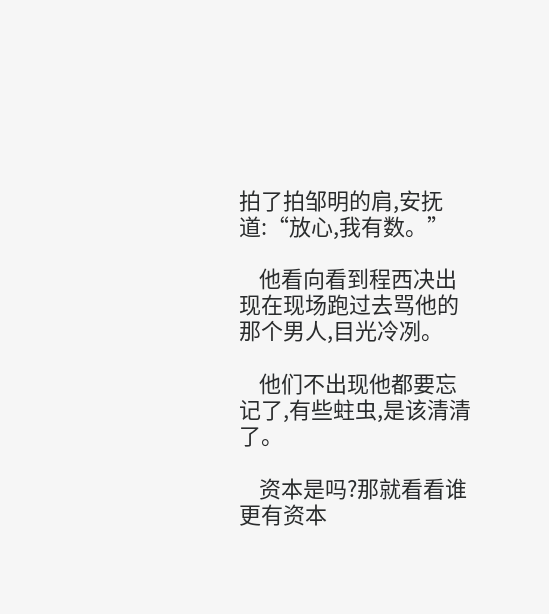拍了拍邹明的肩,安抚道:“放心,我有数。”

    他看向看到程西决出现在现场跑过去骂他的那个男人,目光冷冽。

    他们不出现他都要忘记了,有些蛀虫,是该清清了。

    资本是吗?那就看看谁更有资本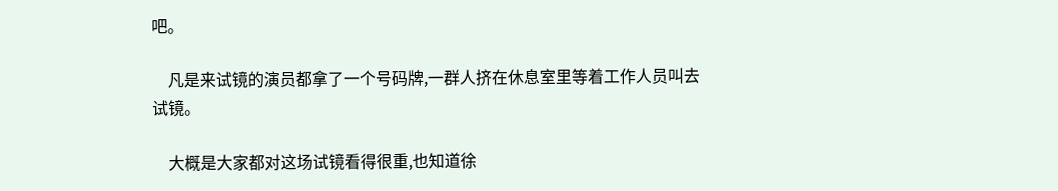吧。

    凡是来试镜的演员都拿了一个号码牌,一群人挤在休息室里等着工作人员叫去试镜。

    大概是大家都对这场试镜看得很重,也知道徐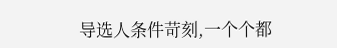导选人条件苛刻,一个个都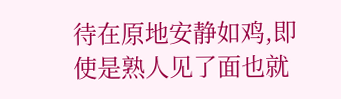待在原地安静如鸡,即使是熟人见了面也就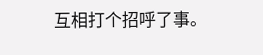互相打个招呼了事。